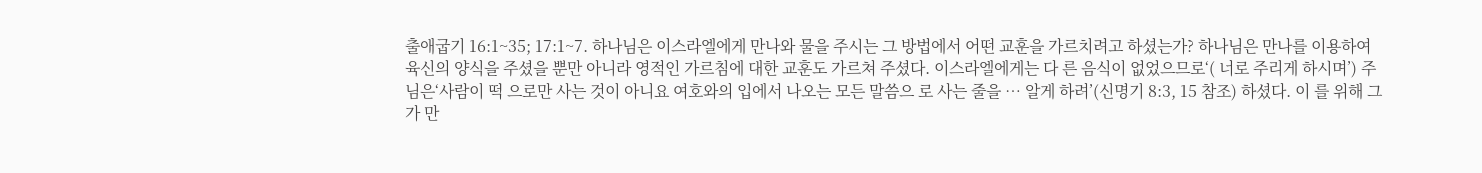출애굽기 16:1~35; 17:1~7. 하나님은 이스라엘에게 만나와 물을 주시는 그 방법에서 어떤 교훈을 가르치려고 하셨는가? 하나님은 만나를 이용하여 육신의 양식을 주셨을 뿐만 아니라 영적인 가르침에 대한 교훈도 가르쳐 주셨다. 이스라엘에게는 다 른 음식이 없었으므로‘( 너로 주리게 하시며’) 주님은‘사람이 떡 으로만 사는 것이 아니요 여호와의 입에서 나오는 모든 말씀으 로 사는 줄을 … 알게 하려’(신명기 8:3, 15 참조) 하셨다. 이 를 위해 그가 만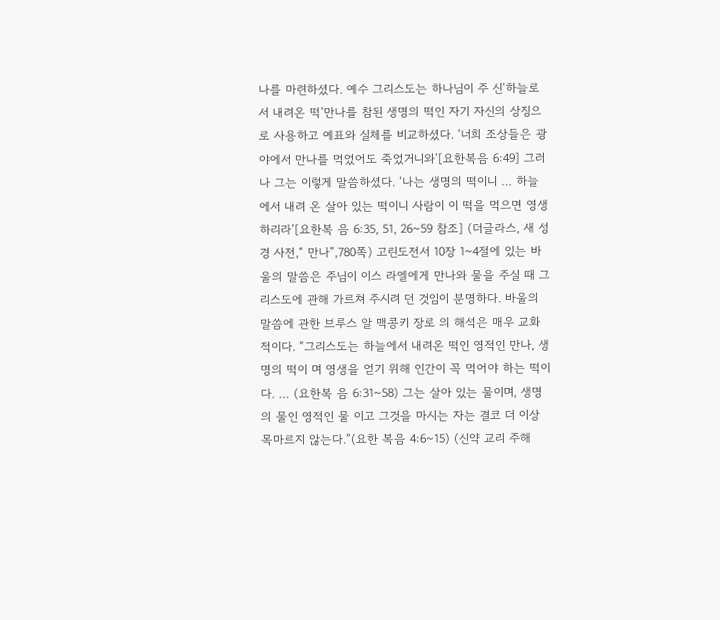나를 마련하셨다. 예수 그리스도는 하나님이 주 신‘하늘로서 내려온 떡’만나를 참된 생명의 떡인 자기 자신의 상징으로 사용하고 예표와 실체를 비교하셨다. ‘너희 조상들은 광야에서 만나를 먹었어도 죽었거니와’[요한복음 6:49] 그러나 그는 이렇게 말씀하셨다. ‘나는 생명의 떡이니 … 하늘에서 내려 온 살아 있는 떡이니 사람이 이 떡을 먹으면 영생하리라’[요한복 음 6:35, 51, 26~59 참조] (더글라스, 새 성경 사전,“ 만나”,780쪽) 고린도전서 10장 1~4절에 있는 바울의 말씀은 주님이 이스 라엘에게 만나와 물을 주실 때 그리스도에 관해 가르쳐 주시려 던 것임이 분명하다. 바울의 말씀에 관한 브루스 알 맥콩키 장로 의 해석은 매우 교화적이다. “그리스도는 하늘에서 내려온 떡인 영적인 만나, 생명의 떡이 며 영생을 얻기 위해 인간이 꼭 먹어야 하는 떡이다. … (요한복 음 6:31~58) 그는 살아 있는 물이며, 생명의 물인 영적인 물 이고 그것을 마시는 자는 결코 더 이상 목마르지 않는다.”(요한 복음 4:6~15) (신약 교리 주해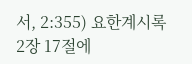서, 2:355) 요한계시록 2장 17절에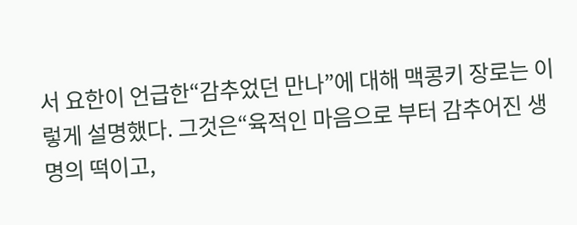서 요한이 언급한“감추었던 만나”에 대해 맥콩키 장로는 이렇게 설명했다. 그것은“육적인 마음으로 부터 감추어진 생명의 떡이고,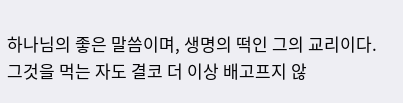하나님의 좋은 말씀이며, 생명의 떡인 그의 교리이다. 그것을 먹는 자도 결코 더 이상 배고프지 않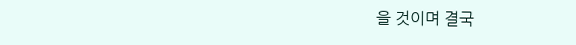을 것이며 결국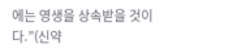에는 영생을 상속받을 것이다.”(신약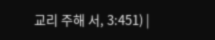교리 주해 서, 3:451) |